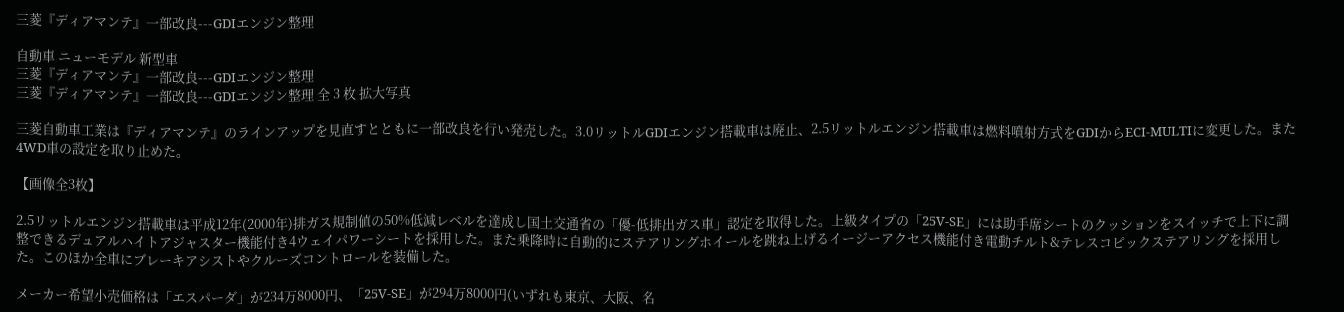三菱『ディアマンテ』一部改良---GDIエンジン整理

自動車 ニューモデル 新型車
三菱『ディアマンテ』一部改良---GDIエンジン整理
三菱『ディアマンテ』一部改良---GDIエンジン整理 全 3 枚 拡大写真

三菱自動車工業は『ディアマンテ』のラインアップを見直すとともに一部改良を行い発売した。3.0リットルGDIエンジン搭載車は廃止、2.5リットルエンジン搭載車は燃料噴射方式をGDIからECI-MULTIに変更した。また4WD車の設定を取り止めた。

【画像全3枚】

2.5リットルエンジン搭載車は平成12年(2000年)排ガス規制値の50%低減レベルを達成し国土交通省の「優-低排出ガス車」認定を取得した。上級タイプの「25V-SE」には助手席シートのクッションをスイッチで上下に調整できるデュアルハイトアジャスター機能付き4ウェイパワーシートを採用した。また乗降時に自動的にステアリングホイールを跳ね上げるイージーアクセス機能付き電動チルト&テレスコピックステアリングを採用した。このほか全車にブレーキアシストやクルーズコントロールを装備した。

メーカー希望小売価格は「エスパーダ」が234万8000円、「25V-SE」が294万8000円(いずれも東京、大阪、名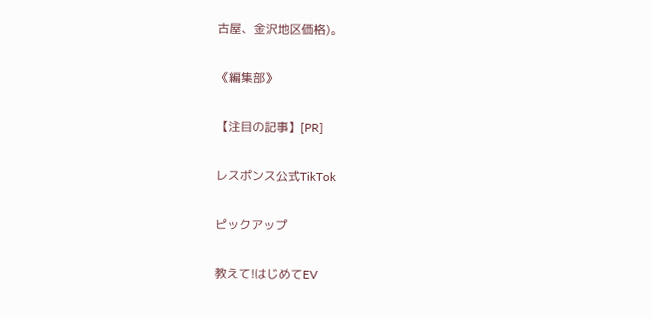古屋、金沢地区価格)。

《編集部》

【注目の記事】[PR]

レスポンス公式TikTok

ピックアップ

教えて!はじめてEV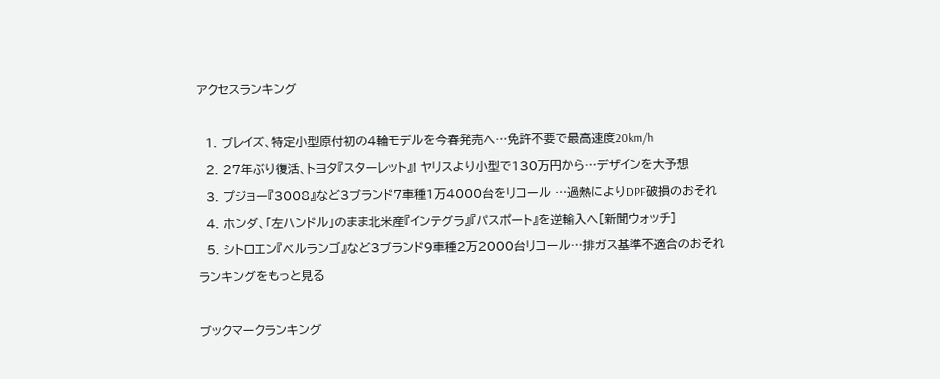アクセスランキング

  1. ブレイズ、特定小型原付初の4輪モデルを今春発売へ…免許不要で最高速度20km/h
  2. 27年ぶり復活、トヨタ『スターレット』! ヤリスより小型で130万円から…デザインを大予想
  3. プジョー『3008』など3ブランド7車種1万4000台をリコール …過熱によりDPF破損のおそれ
  4. ホンダ、「左ハンドル」のまま北米産『インテグラ』『パスポート』を逆輸入へ[新聞ウォッチ]
  5. シトロエン『ベルランゴ』など3ブランド9車種2万2000台リコール…排ガス基準不適合のおそれ
ランキングをもっと見る

ブックマークランキング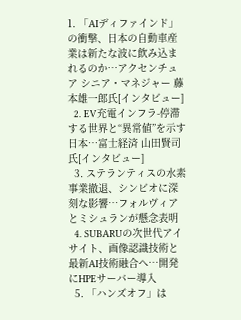1. 「AIディファインド」の衝撃、日本の自動車産業は新たな波に飲み込まれるのか…アクセンチュア シニア・マネジャー 藤本雄一郎氏[インタビュー]
  2. EV充電インフラ-停滞する世界と“異常値”を示す日本…富士経済 山田賢司氏[インタビュー]
  3. ステランティスの水素事業撤退、シンビオに深刻な影響…フォルヴィアとミシュランが懸念表明
  4. SUBARUの次世代アイサイト、画像認識技術と最新AI技術融合へ…開発にHPEサーバー導入
  5. 「ハンズオフ」は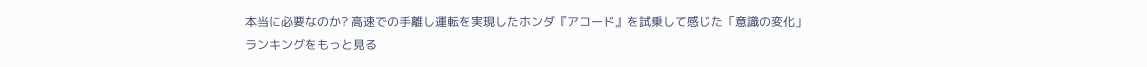本当に必要なのか? 高速での手離し運転を実現したホンダ『アコード』を試乗して感じた「意識の変化」
ランキングをもっと見る